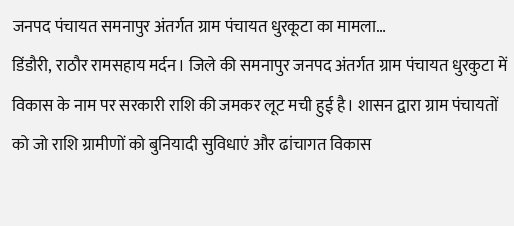जनपद पंचायत समनापुर अंतर्गत ग्राम पंचायत धुरकूटा का मामला…
डिंडौरी, राठौर रामसहाय मर्दन। जिले की समनापुर जनपद अंतर्गत ग्राम पंचायत धुरकुटा में विकास के नाम पर सरकारी राशि की जमकर लूट मची हुई है। शासन द्वारा ग्राम पंचायतों को जो राशि ग्रामीणों को बुनियादी सुविधाएं और ढांचागत विकास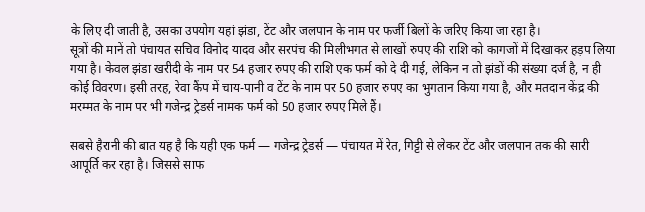के लिए दी जाती है, उसका उपयोग यहां झंडा, टेंट और जलपान के नाम पर फर्जी बिलों के जरिए किया जा रहा है।
सूत्रों की मानें तो पंचायत सचिव विनोद यादव और सरपंच की मिलीभगत से लाखों रुपए की राशि को कागजों में दिखाकर हड़प लिया गया है। केवल झंडा खरीदी के नाम पर 54 हजार रुपए की राशि एक फर्म को दे दी गई, लेकिन न तो झंडों की संख्या दर्ज है, न ही कोई विवरण। इसी तरह, रेवा कैंप में चाय-पानी व टेंट के नाम पर 50 हजार रुपए का भुगतान किया गया है, और मतदान केंद्र की मरम्मत के नाम पर भी गजेन्द्र ट्रेडर्स नामक फर्म को 50 हजार रुपए मिले हैं।

सबसे हैरानी की बात यह है कि यही एक फर्म — गजेन्द्र ट्रेडर्स — पंचायत में रेत, गिट्टी से लेकर टेंट और जलपान तक की सारी आपूर्ति कर रहा है। जिससे साफ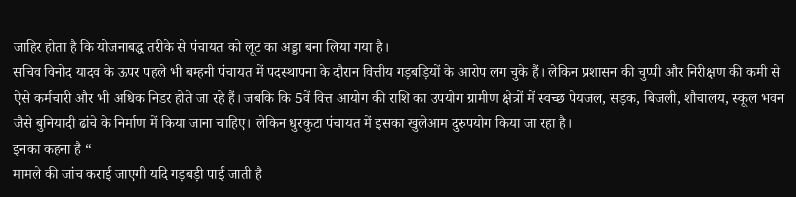जाहिर होता है कि योजनाबद्ध तरीके से पंचायत को लूट का अड्डा बना लिया गया है।
सचिव विनोद यादव के ऊपर पहले भी बम्हनी पंचायत में पदस्थापना के दौरान वित्तीय गड़बड़ियों के आरोप लग चुके हैं। लेकिन प्रशासन की चुप्पी और निरीक्षण की कमी से ऐसे कर्मचारी और भी अधिक निडर होते जा रहे हैं। जबकि कि 5वें वित्त आयोग की राशि का उपयोग ग्रामीण क्षेत्रों में स्वच्छ पेयजल, सड़क, बिजली, शौचालय, स्कूल भवन जैसे बुनियादी ढांचे के निर्माण में किया जाना चाहिए। लेकिन धुरकुटा पंचायत में इसका खुलेआम दुरुपयोग किया जा रहा है।
इनका कहना है “
मामले की जांच कराई जाएगी यदि गड़बड़ी पाई जाती है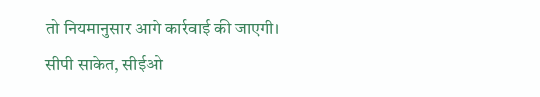तो नियमानुसार आगे कार्रवाई की जाएगी।
सीपी साकेत, सीईओ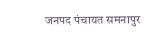जनपद पंचायत समनापुर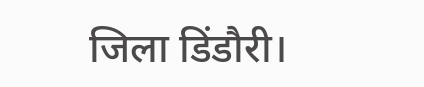जिला डिंडौरी।